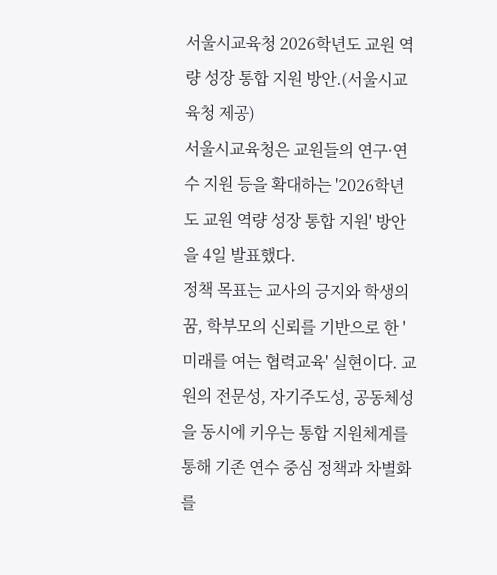서울시교육청 2026학년도 교원 역량 성장 통합 지원 방안.(서울시교육청 제공)
서울시교육청은 교원들의 연구·연수 지원 등을 확대하는 '2026학년도 교원 역량 성장 통합 지원' 방안을 4일 발표했다.
정책 목표는 교사의 긍지와 학생의 꿈, 학부모의 신뢰를 기반으로 한 '미래를 여는 협력교육' 실현이다. 교원의 전문성, 자기주도성, 공동체성을 동시에 키우는 통합 지원체계를 통해 기존 연수 중심 정책과 차별화를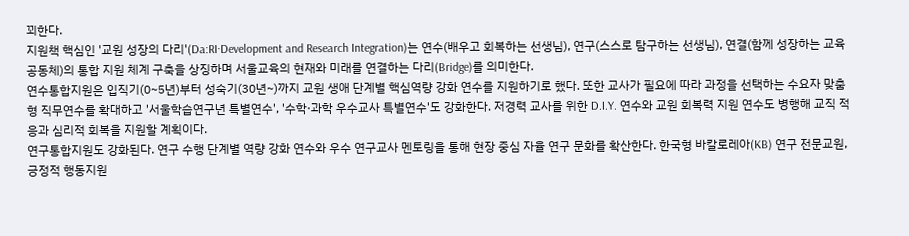꾀한다.
지원책 핵심인 '교원 성장의 다리'(Da:RI·Development and Research Integration)는 연수(배우고 회복하는 선생님), 연구(스스로 탐구하는 선생님), 연결(함께 성장하는 교육공동체)의 통합 지원 체계 구축을 상징하며 서울교육의 현재와 미래를 연결하는 다리(Bridge)를 의미한다.
연수통합지원은 입직기(0~5년)부터 성숙기(30년~)까지 교원 생애 단계별 핵심역량 강화 연수를 지원하기로 했다. 또한 교사가 필요에 따라 과정을 선택하는 수요자 맞춤형 직무연수를 확대하고 '서울학습연구년 특별연수', '수학·과학 우수교사 특별연수'도 강화한다. 저경력 교사를 위한 D.I.Y. 연수와 교원 회복력 지원 연수도 병행해 교직 적응과 심리적 회복을 지원할 계획이다.
연구통합지원도 강화된다. 연구 수행 단계별 역량 강화 연수와 우수 연구교사 멘토링을 통해 현장 중심 자율 연구 문화를 확산한다. 한국형 바칼로레아(KB) 연구 전문교원, 긍정적 행동지원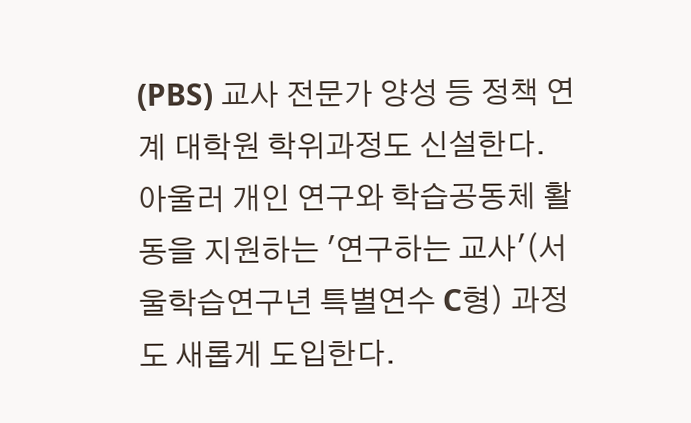(PBS) 교사 전문가 양성 등 정책 연계 대학원 학위과정도 신설한다. 아울러 개인 연구와 학습공동체 활동을 지원하는 '연구하는 교사'(서울학습연구년 특별연수 C형) 과정도 새롭게 도입한다.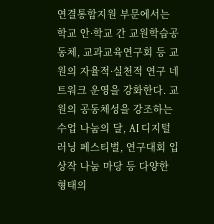연결통합지원 부문에서는 학교 안·학교 간 교원학습공동체, 교과교육연구회 등 교원의 자율적·실천적 연구 네트워크 운영을 강화한다. 교원의 공동체성을 강조하는 수업 나눔의 달, AI 디지털 러닝 페스티벌, 연구대회 입상작 나눔 마당 등 다양한 형태의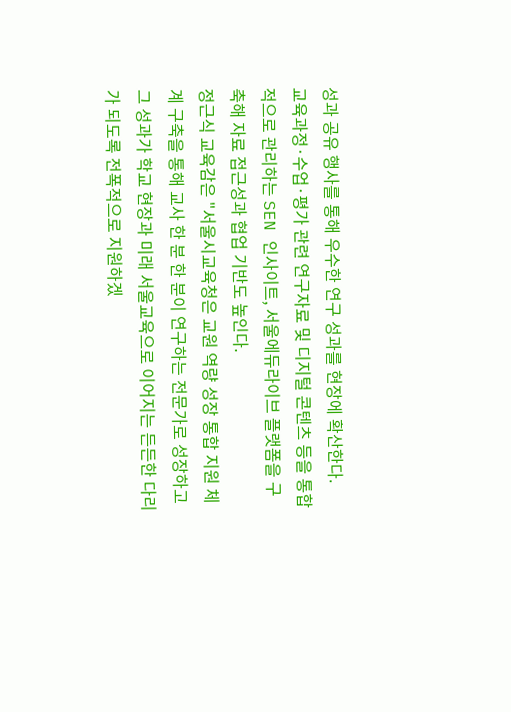성과 공유 행사를 통해 우수한 연구 성과를 현장에 확산한다.
교육과정·수업·평가 관련 연구자료 및 디지털 콘텐츠 등을 통합적으로 관리하는 SEN 인사이트, 서울에듀라이브 플랫폼을 구축해 자료 접근성과 협업 기반도 높인다.
정근식 교육감은 "서울시교육청은 교원 역량 성장 통합 지원 체계 구축을 통해 교사 한 분 한 분이 연구하는 전문가로 성장하고 그 성과가 학교 현장과 미래 서울교육으로 이어지는 든든한 다리가 되도록 전폭적으로 지원하겠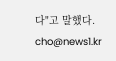다"고 말했다.
cho@news1.kr